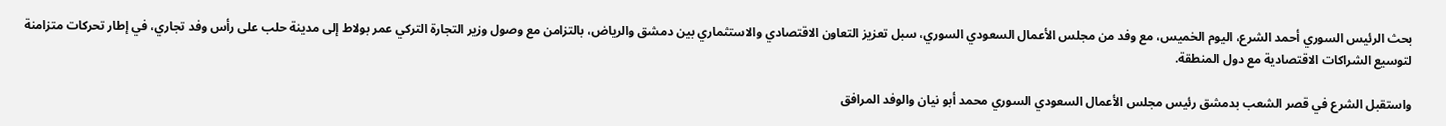بحث الرئيس السوري أحمد الشرع، اليوم الخميس، مع وفد من مجلس الأعمال السعودي السوري، سبل تعزيز التعاون الاقتصادي والاستثماري بين دمشق والرياض، بالتزامن مع وصول وزير التجارة التركي عمر بولاط إلى مدينة حلب على رأس وفد تجاري، في إطار تحركات متزامنة لتوسيع الشراكات الاقتصادية مع دول المنطقة.

واستقبل الشرع في قصر الشعب بدمشق رئيس مجلس الأعمال السعودي السوري محمد أبو نيان والوفد المرافق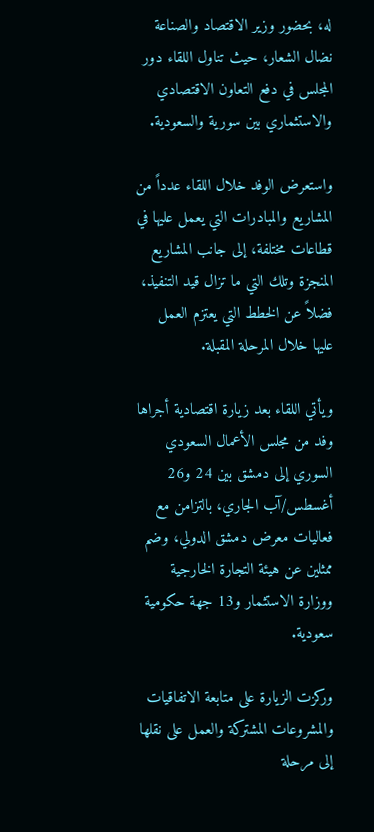له، بحضور وزير الاقتصاد والصناعة نضال الشعار، حيث تناول اللقاء دور المجلس في دفع التعاون الاقتصادي والاستثماري بين سورية والسعودية.

واستعرض الوفد خلال اللقاء عدداً من المشاريع والمبادرات التي يعمل عليها في قطاعات مختلفة، إلى جانب المشاريع المنجزة وتلك التي ما تزال قيد التنفيذ، فضلاً عن الخطط التي يعتزم العمل عليها خلال المرحلة المقبلة.

ويأتي اللقاء بعد زيارة اقتصادية أجراها وفد من مجلس الأعمال السعودي السوري إلى دمشق بين 24 و26 أغسطس/آب الجاري، بالتزامن مع فعاليات معرض دمشق الدولي، وضم ممثلين عن هيئة التجارة الخارجية ووزارة الاستثمار و13 جهة حكومية سعودية.

وركزت الزيارة على متابعة الاتفاقيات والمشروعات المشتركة والعمل على نقلها إلى مرحلة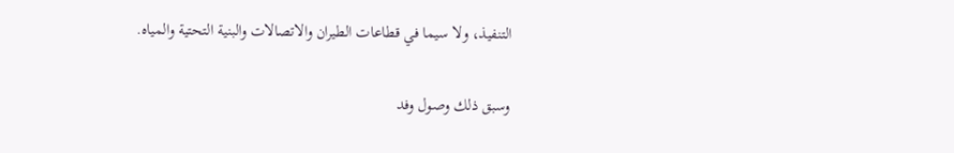التنفيذ، ولا سيما في قطاعات الطيران والاتصالات والبنية التحتية والمياه.

وسبق ذلك وصول وفد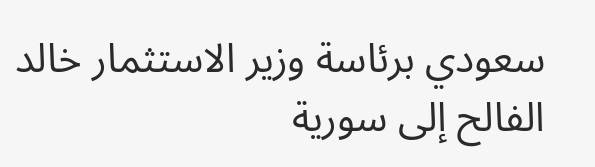سعودي برئاسة وزير الاستثمار خالد الفالح إلى سورية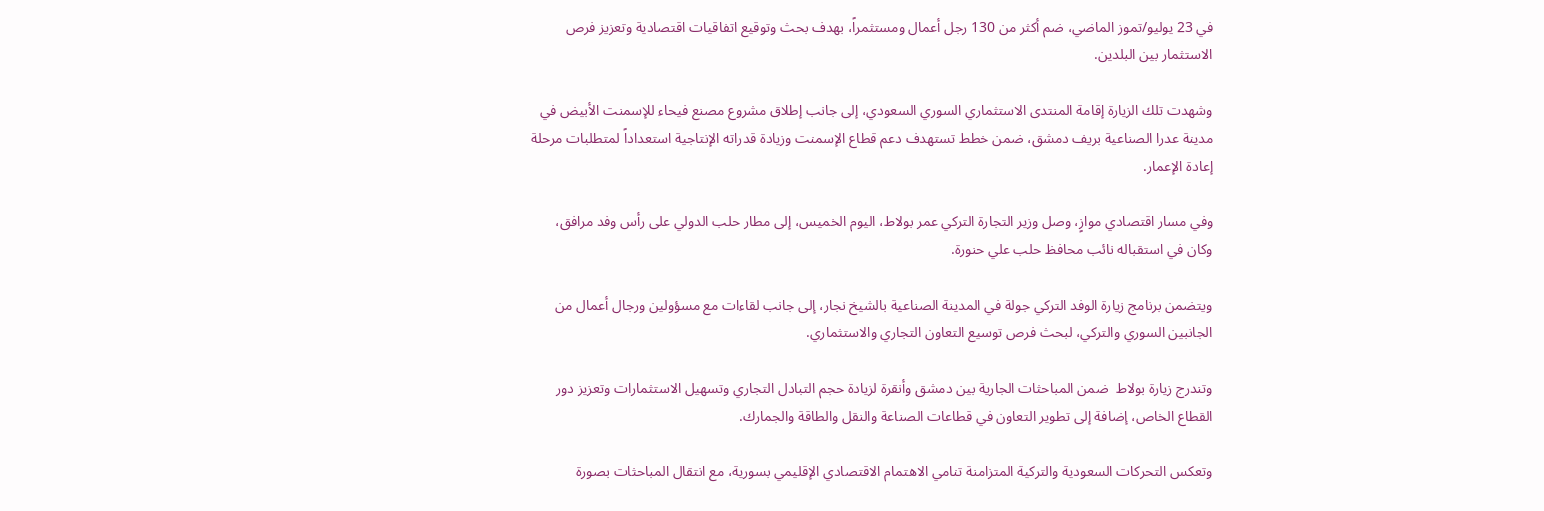في 23 يوليو/تموز الماضي، ضم أكثر من 130 رجل أعمال ومستثمراً، بهدف بحث وتوقيع اتفاقيات اقتصادية وتعزيز فرص الاستثمار بين البلدين.

وشهدت تلك الزيارة إقامة المنتدى الاستثماري السوري السعودي، إلى جانب إطلاق مشروع مصنع فيحاء للإسمنت الأبيض في مدينة عدرا الصناعية بريف دمشق، ضمن خطط تستهدف دعم قطاع الإسمنت وزيادة قدراته الإنتاجية استعداداً لمتطلبات مرحلة إعادة الإعمار.

وفي مسار اقتصادي موازٍ، وصل وزير التجارة التركي عمر بولاط، اليوم الخميس، إلى مطار حلب الدولي على رأس وفد مرافق، وكان في استقباله نائب محافظ حلب علي حنورة.

ويتضمن برنامج زيارة الوفد التركي جولة في المدينة الصناعية بالشيخ نجار، إلى جانب لقاءات مع مسؤولين ورجال أعمال من الجانبين السوري والتركي، لبحث فرص توسيع التعاون التجاري والاستثماري.

وتندرج زيارة بولاط  ضمن المباحثات الجارية بين دمشق وأنقرة لزيادة حجم التبادل التجاري وتسهيل الاستثمارات وتعزيز دور القطاع الخاص، إضافة إلى تطوير التعاون في قطاعات الصناعة والنقل والطاقة والجمارك.

وتعكس التحركات السعودية والتركية المتزامنة تنامي الاهتمام الاقتصادي الإقليمي بسورية، مع انتقال المباحثات بصورة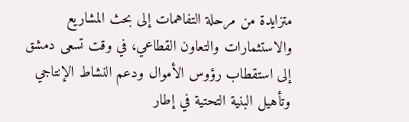متزايدة من مرحلة التفاهمات إلى بحث المشاريع والاستثمارات والتعاون القطاعي، في وقت تسعى دمشق إلى استقطاب رؤوس الأموال ودعم النشاط الإنتاجي وتأهيل البنية التحتية في إطار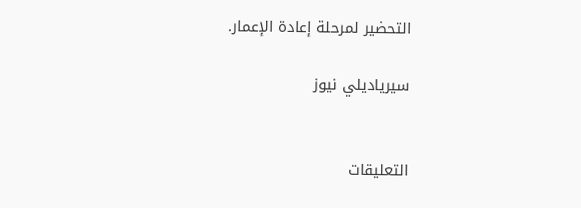التحضير لمرحلة إعادة الإعمار.

سيرياديلي نيوز


التعليقات